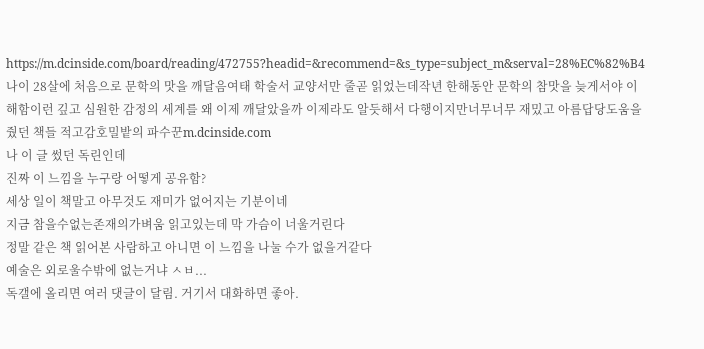https://m.dcinside.com/board/reading/472755?headid=&recommend=&s_type=subject_m&serval=28%EC%82%B4나이 28살에 처음으로 문학의 맛을 깨달음여태 학술서 교양서만 줄곧 읽었는데작년 한해동안 문학의 참맛을 늦게서야 이해함이런 깊고 심원한 감정의 세계를 왜 이제 깨달았을까 이제라도 알듯해서 다행이지만너무너무 재밌고 아름답당도움을 줬던 책들 적고감호밀밭의 파수꾼m.dcinside.com
나 이 글 썼던 독린인데
진짜 이 느낌을 누구랑 어떻게 공유함?
세상 일이 책말고 아무것도 재미가 없어지는 기분이네
지금 참을수없는존재의가벼움 읽고있는데 막 가슴이 너울거린다
정말 같은 책 읽어본 사람하고 아니면 이 느낌을 나눌 수가 없을거같다
예술은 외로울수밖에 없는거냐 ㅅㅂ...
독갤에 올리면 여러 댓글이 달림. 거기서 대화하면 좋아.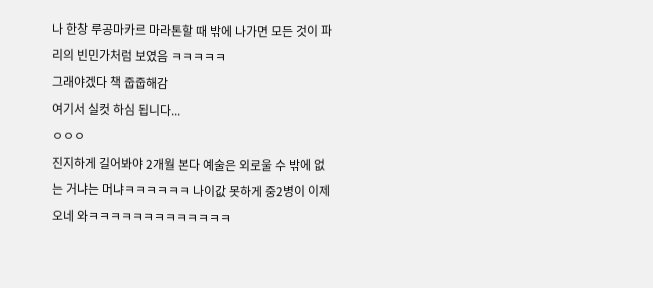나 한창 루공마카르 마라톤할 때 밖에 나가면 모든 것이 파리의 빈민가처럼 보였음 ㅋㅋㅋㅋㅋ
그래야겠다 책 줍줍해감
여기서 실컷 하심 됩니다...
ㅇㅇㅇ
진지하게 길어봐야 2개월 본다 예술은 외로울 수 밖에 없는 거냐는 머냐ㅋㅋㅋㅋㅋㅋ 나이값 못하게 중2병이 이제오네 와ㅋㅋㅋㅋㅋㅋㅋㅋㅋㅋㅋㅋㅋ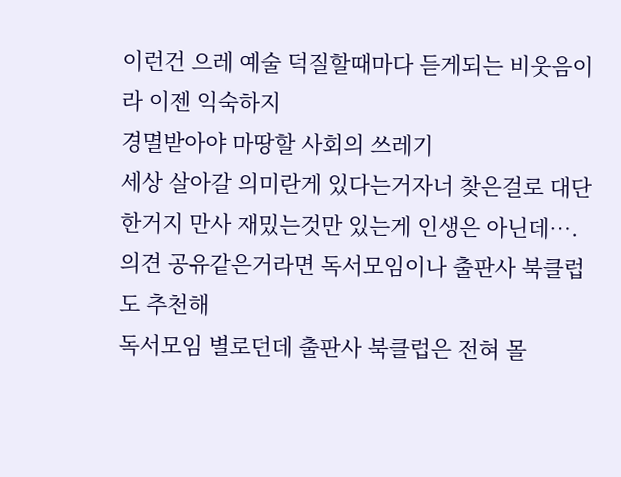이런건 으레 예술 덕질할때마다 듣게되는 비웃음이라 이젠 익숙하지
경멸받아야 마땅할 사회의 쓰레기
세상 살아갈 의미란게 있다는거자너 찾은걸로 대단한거지 만사 재밌는것만 있는게 인생은 아닌데…. 의견 공유같은거라면 독서모임이나 출판사 북클럽도 추천해
독서모임 별로던데 출판사 북클럽은 전혀 몰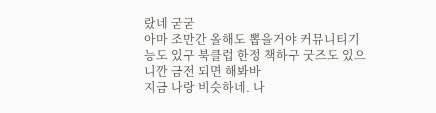랐네 굳굳
아마 조만간 올해도 뽑을거야 커뮤니티기능도 있구 북클럽 한정 책하구 굿즈도 있으니깐 금전 되면 해봐바
지금 나랑 비슷하네. 나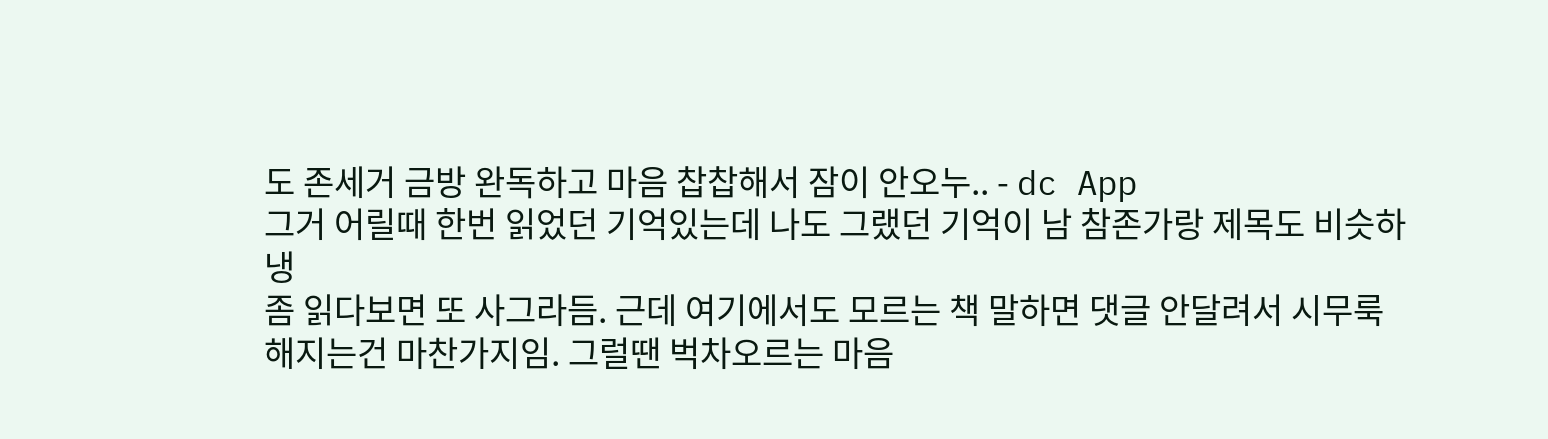도 존세거 금방 완독하고 마음 찹찹해서 잠이 안오누.. - dc App
그거 어릴때 한번 읽었던 기억있는데 나도 그랬던 기억이 남 참존가랑 제목도 비슷하냉
좀 읽다보면 또 사그라듬. 근데 여기에서도 모르는 책 말하면 댓글 안달려서 시무룩해지는건 마찬가지임. 그럴땐 벅차오르는 마음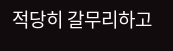적당히 갈무리하고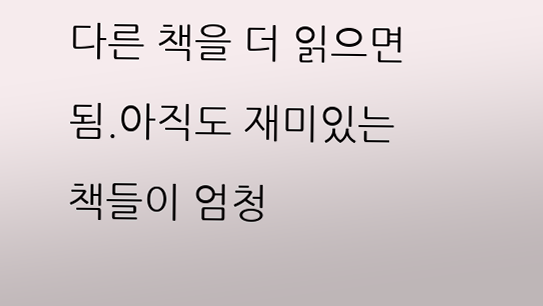다른 책을 더 읽으면 됨.아직도 재미있는 책들이 엄청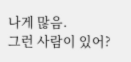나게 많음.
그런 사람이 있어?